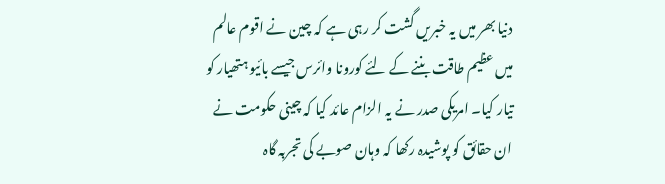دنیا بھر میں یہ خبریں گشت کر رہی ہے کہ چین نے اقوم عالم میں عظیم طاقت بننے کے لئے کورونا وائرس جیسے بائیو ہتھیار کو تیار کیا۔ امریکی صدر نے یہ الزام عائد کیا کہ چینی حکومت نے ان حقائق کو پوشیدہ رکھا کہ وہان صوبے کی تجربہ گاہ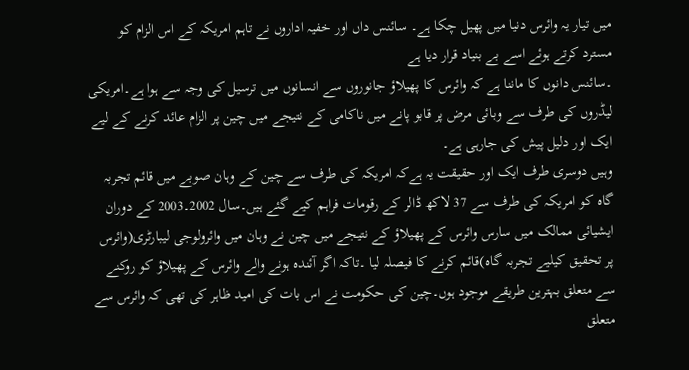میں تیار یہ وائرس دنیا میں پھیل چکا ہے۔ سائنس داں اور خفیہ اداروں نے تاہم امریکہ کے اس الزام کو مسترد کرتے ہوئے اسے بے بنیاد قرار دیا ہے
۔سائنس دانوں کا ماننا ہے کہ وائرس کا پھیلاؤ جانوروں سے انسانوں میں ترسیل کی وجہ سے ہوا ہے۔امریکی لیڈروں کی طرف سے وبائی مرض پر قابو پانے میں ناکامی کے نتیجے میں چین پر الزام عائد کرنے کے لیے ایک اور دلیل پیش کی جارہی ہے۔
وہیں دوسری طرف ایک اور حقیقت یہ ہےکہ امریکہ کی طرف سے چین کے وہان صوبے میں قائم تجربہ گاہ کو امریکہ کی طرف سے 37 لاکھ ڈالر کے رقومات فراہم کیے گئے ہیں۔سال 2002۔2003 کے دوران ایشیائی ممالک میں سارس وائرس کے پھیلاؤ کے نتیجے میں چین نے وہان میں وائرولوجی لیبارٹری(وائرس پر تحقیق کیلیے تجربہ گاہ)قائم کرنے کا فیصلہ لیا ۔تاکہ اگر آئندہ ہونے والے وائرس کے پھیلاؤ کو روکنے سے متعلق بہترین طریقے موجود ہوں۔چین کی حکومت نے اس بات کی امید ظاہر کی تھی کہ وائرس سے متعلق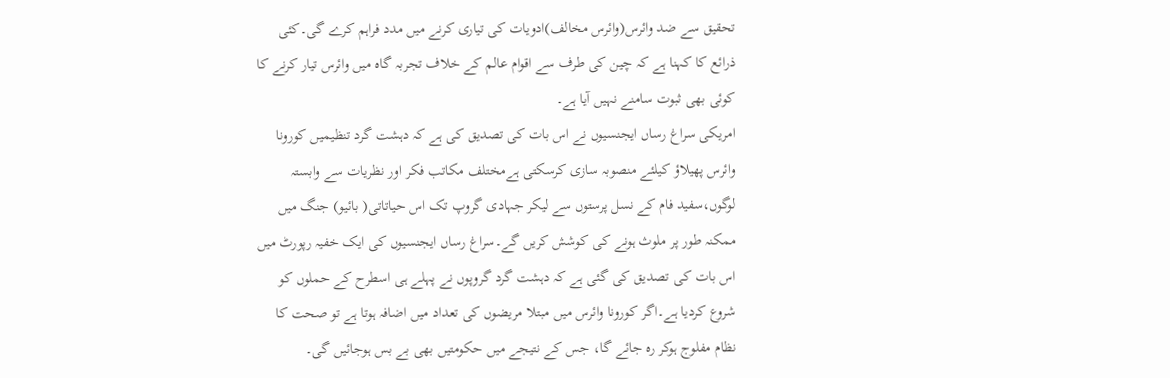تحقیق سے ضد وائرس(وائرس مخالف)ادویات کی تیاری کرنے میں مدد فراہم کرے گی۔کئی ذرائع کا کہنا ہے کہ چین کی طرف سے اقوام عالم کے خلاف تجربہ گاہ میں وائرس تیار کرنے کا کوئی بھی ثبوت سامنے نہیں آیا ہے۔
امریکی سراغ رساں ایجنسیوں نے اس بات کی تصدیق کی ہے کہ دہشت گرد تنظیمیں کورونا وائرس پھیلاؤ کیلئے منصوبہ سازی کرسکتی ہےمختلف مکاتب فکر اور نظریات سے وابستہ لوگوں،سفید فام کے نسل پرستوں سے لیکر جہادی گروپ تک اس حیاتاتی( بائیو) جنگ میں ممکنہ طور پر ملوث ہونے کی کوشش کریں گے۔سراغ رساں ایجنسیوں کی ایک خفیہ رپورٹ میں اس بات کی تصدیق کی گئی ہے کہ دہشت گرد گروپوں نے پہلے ہی اسطرح کے حملوں کو شروع کردیا ہے۔اگر کورونا وائرس میں مبتلا مریضوں کی تعداد میں اضافہ ہوتا ہے تو صحت کا نظام مفلوج ہوکر رہ جائے گا، جس کے نتیجے میں حکومتیں بھی بے بس ہوجائیں گی۔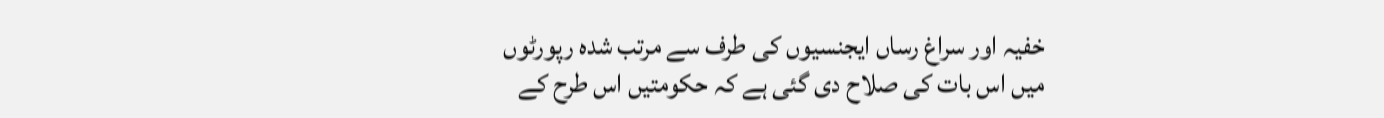خفیہ اور سراغ رساں ایجنسیوں کی طرف سے مرتب شدہ رپورٹوں میں اس بات کی صلاح دی گئی ہے کہ حکومتیں اس طرح کے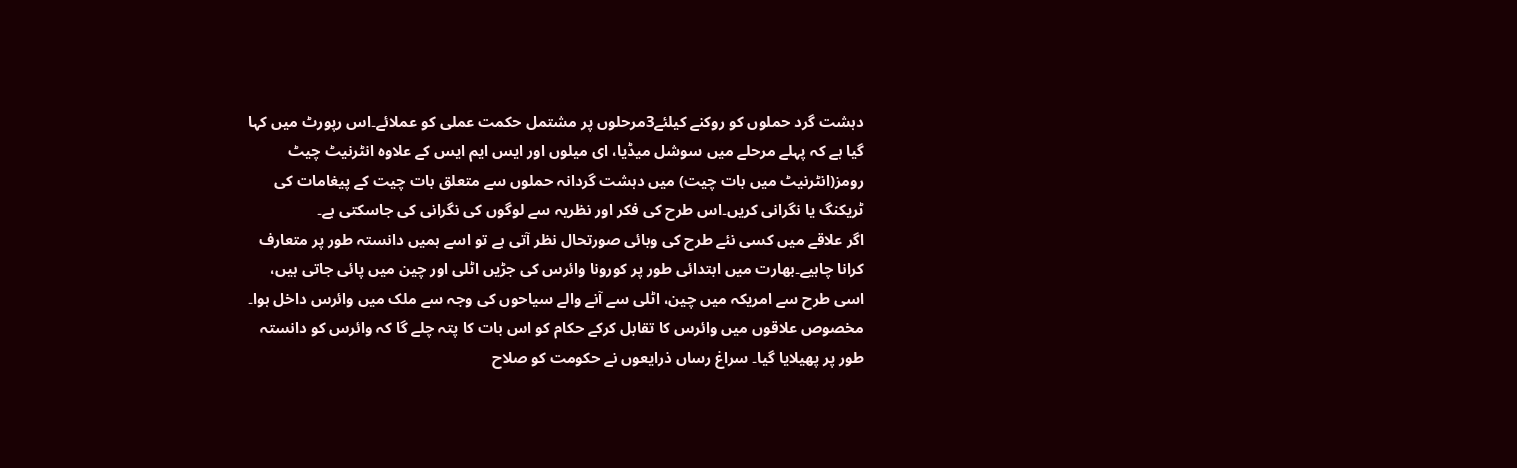دہشت گرد حملوں کو روکنے کیلئے3مرحلوں پر مشتمل حکمت عملی کو عملائے۔اس رپورٹ میں کہا گیا ہے کہ پہلے مرحلے میں سوشل میڈیا، ای میلوں اور ایس ایم ایس کے علاوہ انٹرنیٹ چیٹ رومز(انٹرنیٹ میں بات چیت) میں دہشت گردانہ حملوں سے متعلق بات چیت کے پیغامات کی ٹریکنگ یا نگرانی کریں۔اس طرح کی فکر اور نظریہ سے لوگوں کی نگرانی کی جاسکتی ہے۔
اگر علاقے میں کسی نئے طرح کی وبائی صورتحال نظر آتی ہے تو اسے ہمیں دانستہ طور پر متعارف کرانا چاہیے۔بھارت میں ابتدائی طور پر کورونا وائرس کی جڑیں اٹلی اور چین میں پائی جاتی ہیں، اسی طرح سے امریکہ میں چین، اٹلی سے آنے والے سیاحوں کی وجہ سے ملک میں وائرس داخل ہوا۔
مخصوص علاقوں میں وائرس کا تقابل کرکے حکام کو اس بات کا پتہ چلے گا کہ وائرس کو دانستہ طور پر پھیلایا گیا۔ سراغ رساں ذرایعوں نے حکومت کو صلاح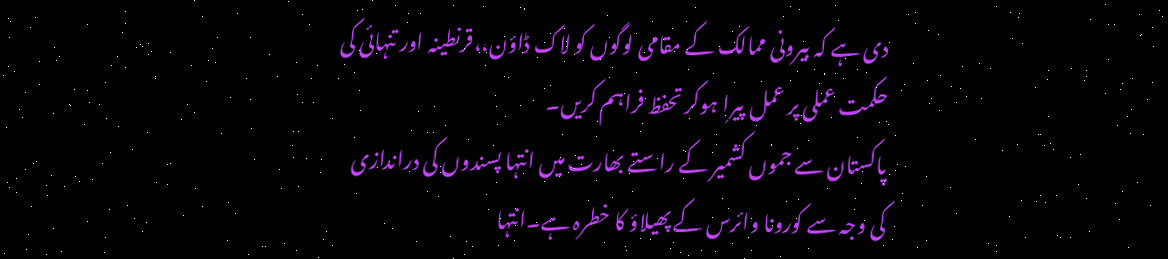دی ہے کہ بیرونی ممالک کے مقامی لوگوں کو لاک ڈاؤن،،قرنطینہ اور تنہائی کی حکمت عملی پر عمل پیرا ہوکر تحفظ فراہم کریں۔
پاکستان سے جموں کشمیر کے راستے بھارت میں انتہا پسندوں کی دراندازی کی وجہ سے کورونا وائرس کے پھیلاؤ کا خطرہ ہے۔انتہا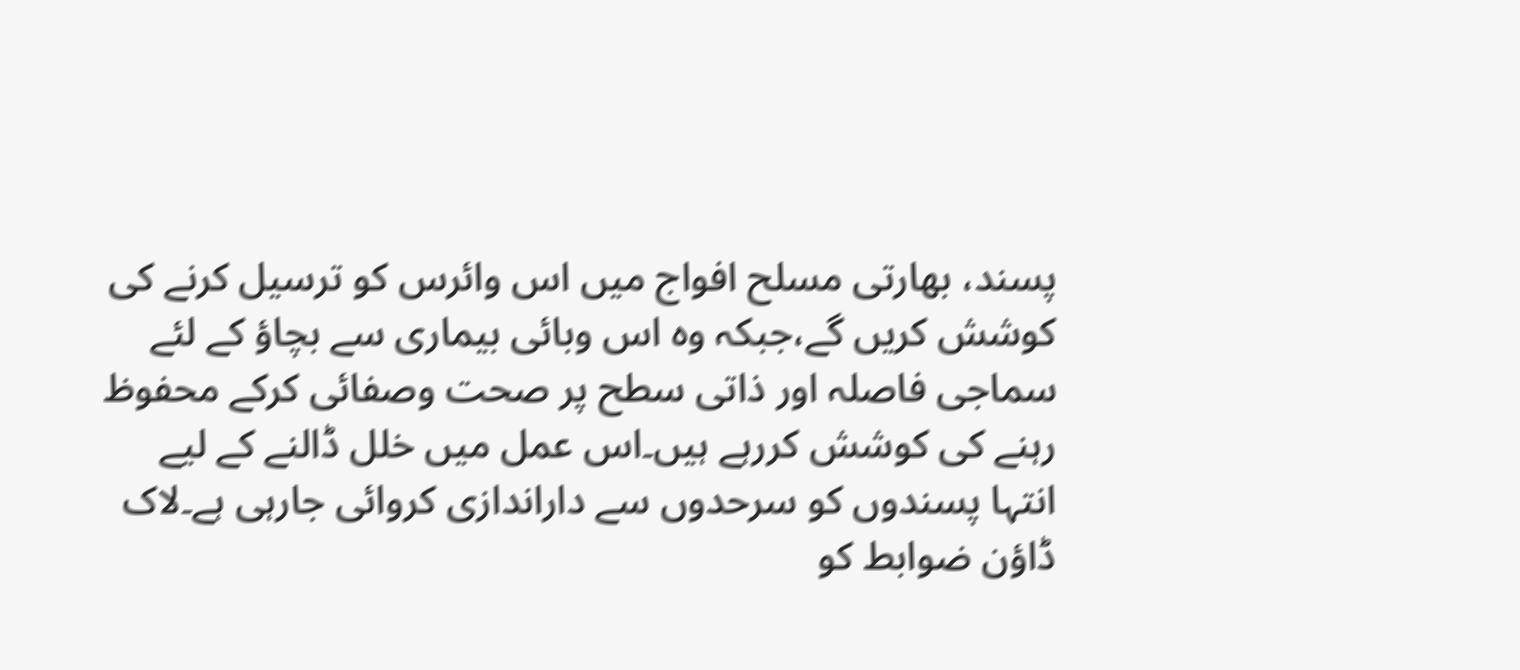پسند، بھارتی مسلح افواج میں اس وائرس کو ترسیل کرنے کی کوشش کریں گے،جبکہ وہ اس وبائی بیماری سے بچاؤ کے لئے سماجی فاصلہ اور ذاتی سطح پر صحت وصفائی کرکے محفوظ رہنے کی کوشش کررہے ہیں۔اس عمل میں خلل ڈالنے کے لیے انتہا پسندوں کو سرحدوں سے داراندازی کروائی جارہی ہے۔لاک ڈاؤن ضوابط کو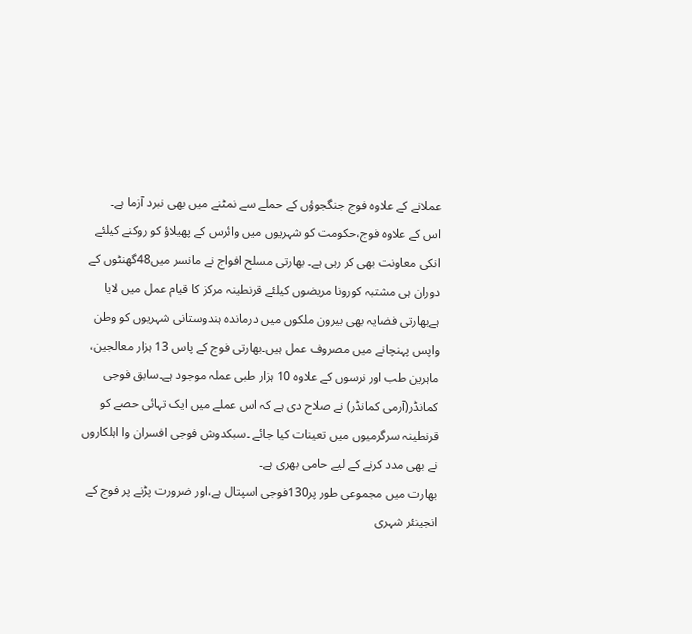عملانے کے علاوہ فوج جنگجوؤں کے حملے سے نمٹنے میں بھی نبرد آزما ہے۔
اس کے علاوہ فوج،حکومت کو شہریوں میں وائرس کے پھیلاؤ کو روکنے کیلئے انکی معاونت بھی کر رہی ہے۔ بھارتی مسلح افواج نے مانسر میں48گھنٹوں کے دوران ہی مشتبہ کورونا مریضوں کیلئے قرنطینہ مرکز کا قیام عمل میں لایا ہےبھارتی فضایہ بھی بیرون ملکوں میں درماندہ ہندوستانی شہریوں کو وطن واپس پہنچانے میں مصروف عمل ہیں۔بھارتی فوج کے پاس 13 ہزار معالجین، ماہرین طب اور نرسوں کے علاوہ 10 ہزار طبی عملہ موجود ہے۔سابق فوجی کمانڈر(آرمی کمانڈر) نے صلاح دی ہے کہ اس عملے میں ایک تہائی حصے کو قرنطینہ سرگرمیوں میں تعینات کیا جائے ۔سبکدوش فوجی افسران وا اہلکاروں نے بھی مدد کرنے کے لیے حامی بھری ہے۔
بھارت میں مجموعی طور پر130فوجی اسپتال ہے،اور ضرورت پڑنے پر فوج کے انجینئر شہری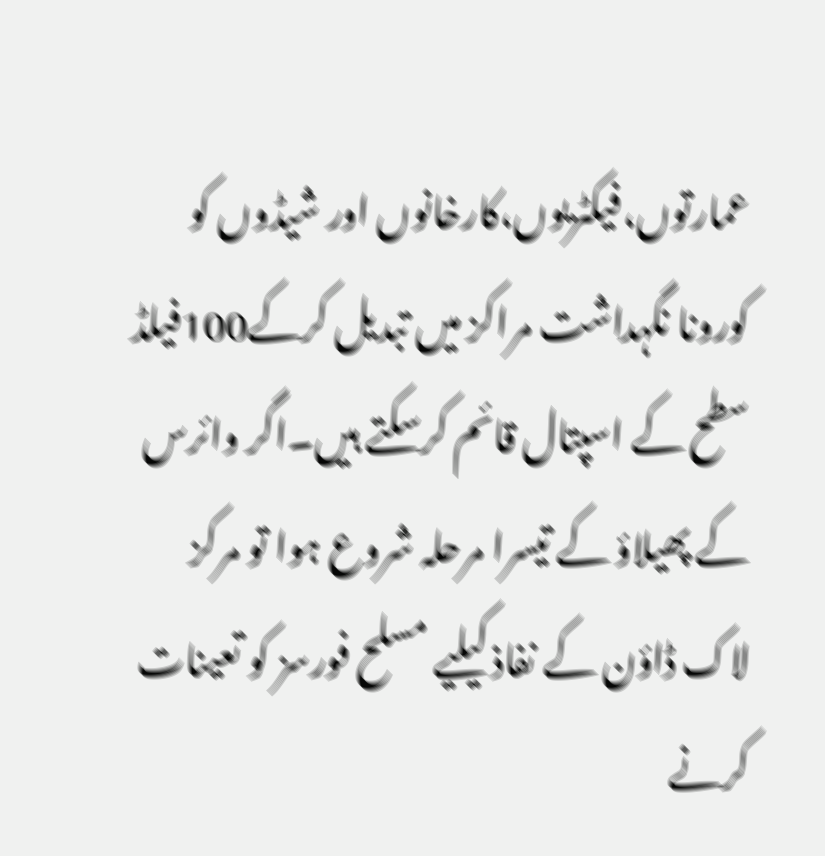عمارتوں،فیکٹریوں،کارخانوں اور شیڈوں کو کورونا نگہداشت مراکز میں تبدیل کرکے100فیلڈ سطح کے اسپتال قائم کرسکتے ہیں۔اگر وائرس کے پھیلاؤ کے تیسرا مرحلہ شروع ہوا تو مرکز لاک ڈاؤن کے نفاذ کیلیے مسلح فورسز کو تعینات کرنے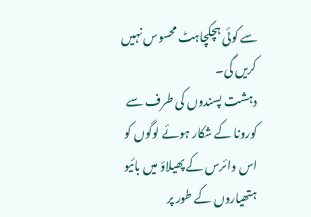سے کوئی ہچکچاہٹ محسوس نہیں کریں گی۔
دہشت پسندوں کی طرف سے کورونا کے شکار ہوئے لوگوں کو اس وائرس کے پھیلاؤ میں بائیو ہتھیاروں کے طور پر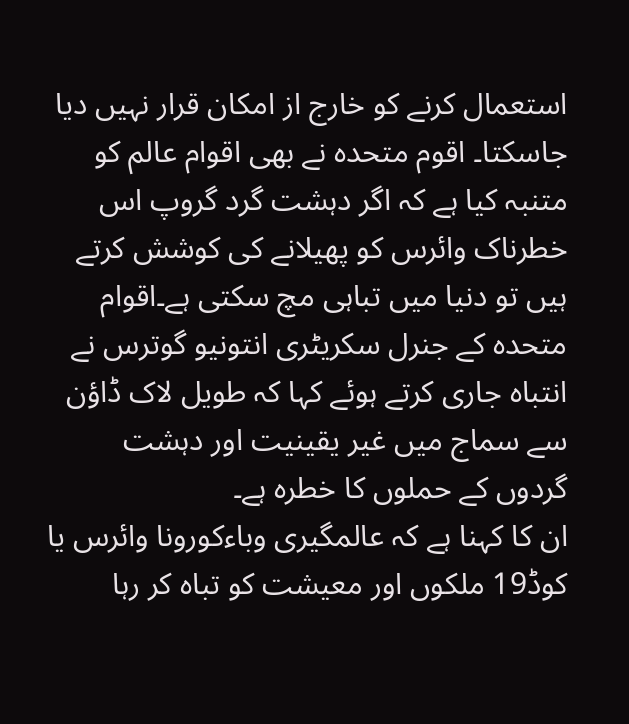استعمال کرنے کو خارج از امکان قرار نہیں دیا جاسکتا۔ اقوم متحدہ نے بھی اقوام عالم کو متنبہ کیا ہے کہ اگر دہشت گرد گروپ اس خطرناک وائرس کو پھیلانے کی کوشش کرتے ہیں تو دنیا میں تباہی مچ سکتی ہے۔اقوام متحدہ کے جنرل سکریٹری انتونیو گوترس نے انتباہ جاری کرتے ہوئے کہا کہ طویل لاک ڈاؤن سے سماج میں غیر یقینیت اور دہشت گردوں کے حملوں کا خطرہ ہے۔
ان کا کہنا ہے کہ عالمگیری وباءکورونا وائرس یا کوڈ19 ملکوں اور معیشت کو تباہ کر رہا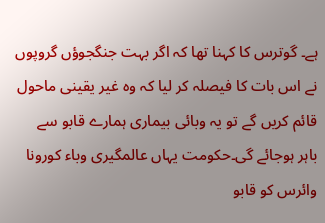ہے۔ گوترس کا کہنا تھا کہ اگر بہت جنگجوؤں گروپوں نے اس بات کا فیصلہ کر لیا کہ وہ غیر یقینی ماحول قائم کریں گے تو یہ وبائی بیماری ہمارے قابو سے باہر ہوجائے گی۔حکومت یہاں عالمگیری وباء کورونا وائرس کو قابو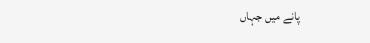پانے میں جہاں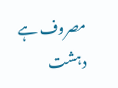مصروف ہے دہشت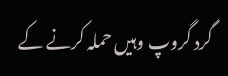گرد گروپ وہیں حملہ کرنے کے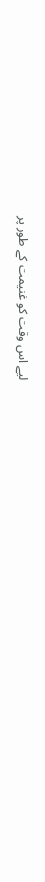لیے اس وقت کو غنیمت کے طور پر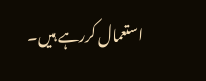استعمال کررہے ہیں۔